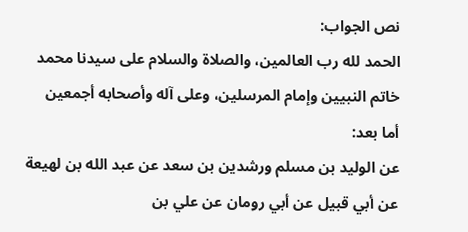نص الجواب:
الحمد لله رب العالمين، والصلاة والسلام على سيدنا محمد خاتم النبيين وإمام المرسلين، وعلى آله وأصحابه أجمعين
أما بعد:
عن الوليد بن مسلم ورشدين بن سعد عن عبد الله بن لهيعة عن أبي قبيل عن أبي رومان عن علي بن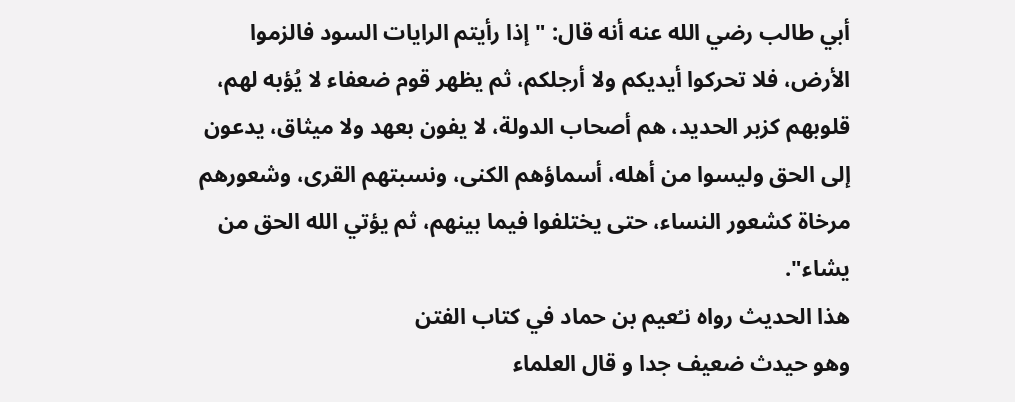أبي طالب رضي الله عنه أنه قال: "إذا رأيتم الرايات السود فالزموا الأرض، فلا تحركوا أيديكم ولا أرجلكم، ثم يظهر قوم ضعفاء لا يُؤبه لهم، قلوبهم كزبر الحديد، هم أصحاب الدولة، لا يفون بعهد ولا ميثاق، يدعون إلى الحق وليسوا من أهله، أسماؤهم الكنى، ونسبتهم القرى، وشعورهم مرخاة كشعور النساء، حتى يختلفوا فيما بينهم، ثم يؤتي الله الحق من يشاء".
هذا الحديث رواه نـُعيم بن حماد في كتاب الفتن
وهو حيدث ضعيف جدا و قال العلماء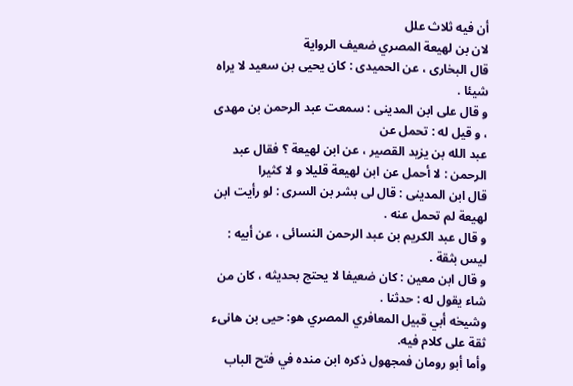أن فيه ثلاث علل
لان بن لهيعة المصري ضعيف الرواية
قال البخارى ، عن الحميدى : كان يحيى بن سعيد لا يراه شيئا .
و قال على ابن المدينى : سمعت عبد الرحمن بن مهدى ، و قيل له : تحمل عن
عبد الله بن يزيد القصير ، عن ابن لهيعة ؟ فقال عبد الرحمن : لا أحمل عن ابن لهيعة قليلا و لا كثيرا
قال ابن المدينى : قال لى بشر بن السرى : لو رأيت ابن لهيعة لم تحمل عنه .
و قال عبد الكريم بن عبد الرحمن النسائى ، عن أبيه : ليس بثقة .
و قال ابن معين : كان ضعيفا لا يحتج بحديثه ، كان من شاء يقول له : حدثنا .
وشيخه أبي قبيل المعافري المصري هو: حيى بن هانىء ثقة على كلام فيه.
وأما أبو رومان فمجهول ذكره ابن منده في فتح الباب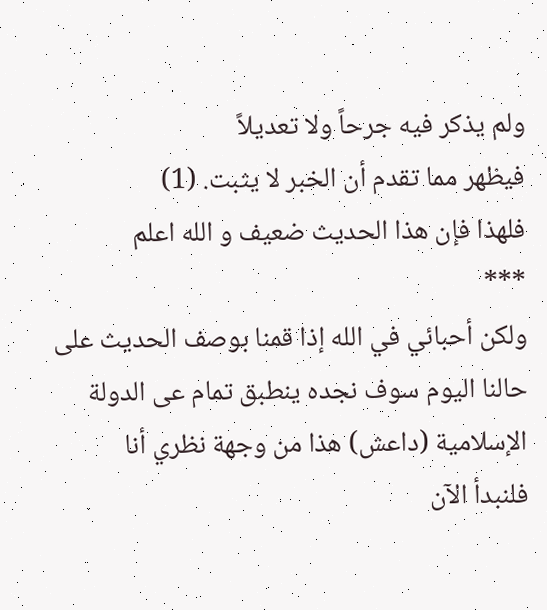ولم يذكر فيه جرحاً ولا تعديلاً
فيظهر مما تقدم أن الخبر لا يثبت. (1)
فلهذا فإن هذا الحديث ضعيف و الله اعلم
***
ولكن أحبائي في الله إذا قمنا بوصف الحديث على حالنا اليوم سوف نجده ينطبق تمام عى الدولة الإسلامية (داعش) هذا من وجهة نظري أنا
فلنبدأ الآن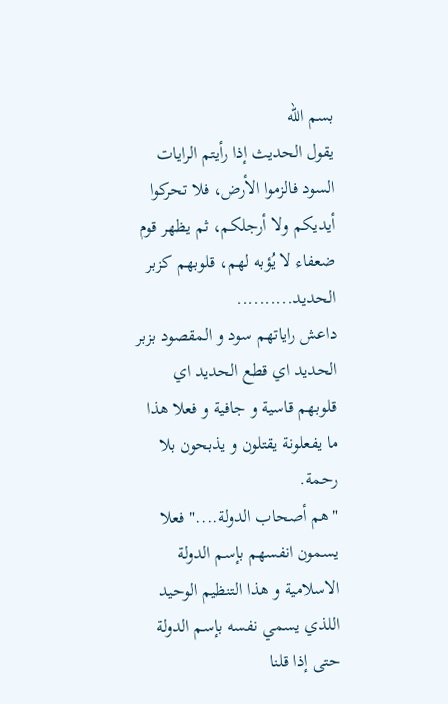بسم الله
يقول الحديث إذا رأيتم الرايات السود فالزموا الأرض، فلا تحركوا أيديكم ولا أرجلكم، ثم يظهر قوم ضعفاء لا يُؤبه لهم، قلوبهم كزبر الحديد..........
داعش راياتهم سود و المقصود بزبر الحديد اي قطع الحديد اي قلوبهم قاسية و جافية و فعلا هذا ما يفعلونة يقتلون و يذبحون بلا رحمة.
"هم أصحاب الدولة...." فعلا يسمون انفسهم بإسم الدولة الاسلامية و هذا التنظيم الوحيد اللذي يسمي نفسه بإسم الدولة حتى إذا قلنا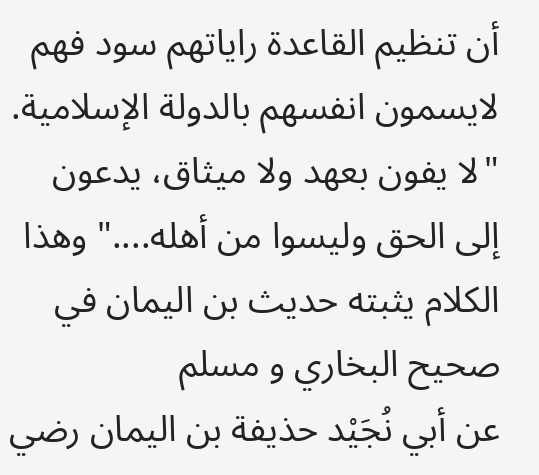أن تنظيم القاعدة راياتهم سود فهم لايسمون انفسهم بالدولة الإسلامية.
"لا يفون بعهد ولا ميثاق، يدعون إلى الحق وليسوا من أهله...." وهذا الكلام يثبته حديث بن اليمان في صحيح البخاري و مسلم
عن أبي نُجَيْد حذيفة بن اليمان رضي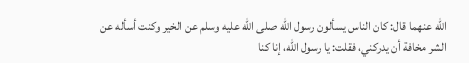الله عنهما قال: كان الناس يسألون رسول الله صلى الله عليه وسلم عن الخير وكنت أسأله عن الشر مخافة أن يدركني، فقلت: يا رسول الله، إنا كنا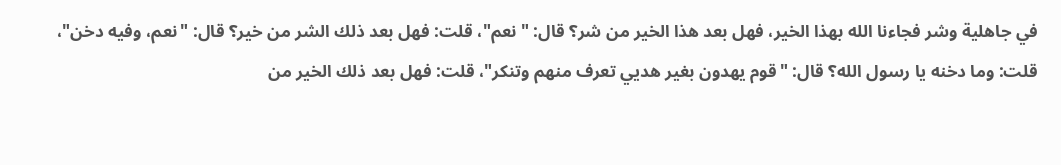في جاهلية وشر فجاءنا الله بهذا الخير، فهل بعد هذا الخير من شر؟ قال: "نعم"، قلت: فهل بعد ذلك الشر من خير؟ قال: "نعم، وفيه دخن"، قلت: وما دخنه يا رسول الله؟ قال: "قوم يهدون بغير هديي تعرف منهم وتنكر"، قلت: فهل بعد ذلك الخير من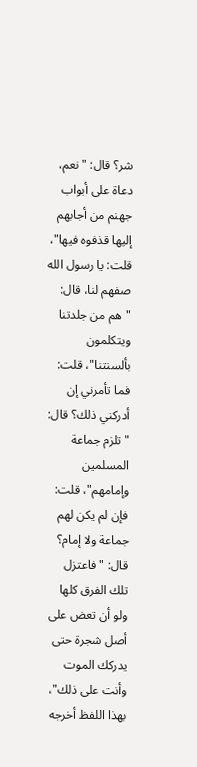شر؟ قال: "نعم، دعاة على أبواب جهنم من أجابهم إليها قذفوه فيها"، قلت: يا رسول الله صفهم لنا، قال: "هم من جلدتنا ويتكلمون بألسنتنا"، قلت: فما تأمرني إن أدركني ذلك؟ قال: "تلزم جماعة المسلمين وإمامهم"، قلت: فإن لم يكن لهم جماعة ولا إمام؟ قال: "فاعتزل تلك الفرق كلها ولو أن تعض على أصل شجرة حتى يدركك الموت وأنت على ذلك"، بهذا اللفظ أخرجه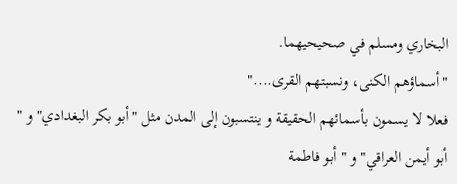البخاري ومسلم في صحيحيهما.
"أسماؤهم الكنى، ونسبتهم القرى...."
فعلا لا يسمون بأسمائهم الحقيقة و ينتسبون إلى المدن مثل "أبو بكر البغدادي" و " أبو أيمن العراقي" و " أبو فاطمة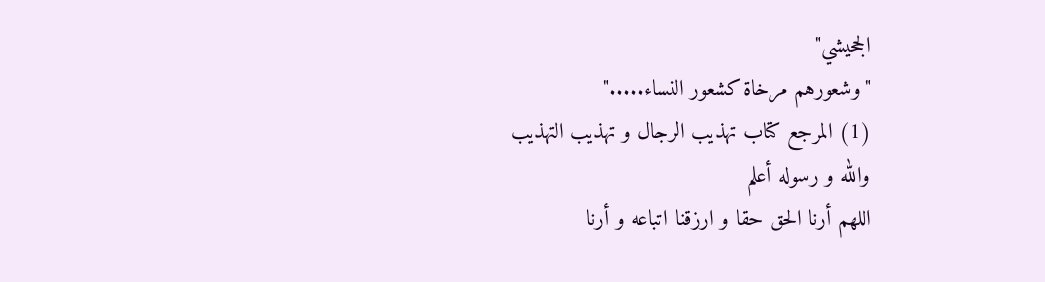الجحيشي"
"وشعورهم مرخاة كشعور النساء....."
(1) المرجع كتاب تهذيب الرجال و تهذيب التهذيب
والله و رسوله أعلم
اللهم أرنا الحق حقا و ارزقنا اتباعه و أرنا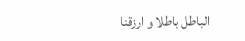الباطل باطلا و ارزقنا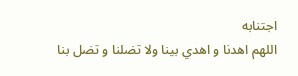اجتنابه
اللهم اهدنا و اهدي بينا ولا تضلنا و تضل بنا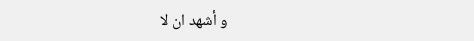و أشهد ان لا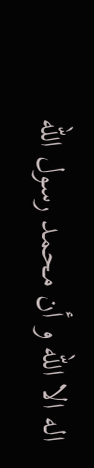اله الا الله و أن محمد رسول الله